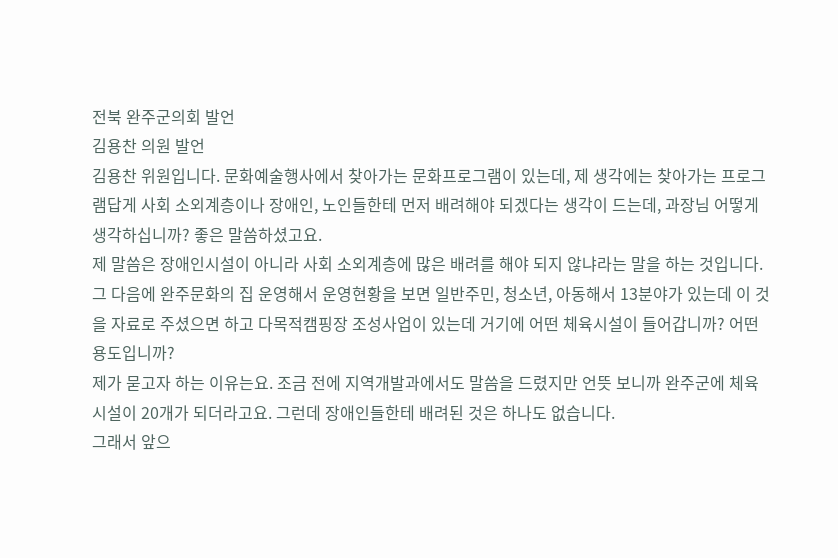전북 완주군의회 발언
김용찬 의원 발언
김용찬 위원입니다. 문화예술행사에서 찾아가는 문화프로그램이 있는데, 제 생각에는 찾아가는 프로그램답게 사회 소외계층이나 장애인, 노인들한테 먼저 배려해야 되겠다는 생각이 드는데, 과장님 어떻게 생각하십니까? 좋은 말씀하셨고요.
제 말씀은 장애인시설이 아니라 사회 소외계층에 많은 배려를 해야 되지 않냐라는 말을 하는 것입니다. 그 다음에 완주문화의 집 운영해서 운영현황을 보면 일반주민, 청소년, 아동해서 13분야가 있는데 이 것을 자료로 주셨으면 하고 다목적캠핑장 조성사업이 있는데 거기에 어떤 체육시설이 들어갑니까? 어떤 용도입니까?
제가 묻고자 하는 이유는요. 조금 전에 지역개발과에서도 말씀을 드렸지만 언뜻 보니까 완주군에 체육시설이 20개가 되더라고요. 그런데 장애인들한테 배려된 것은 하나도 없습니다.
그래서 앞으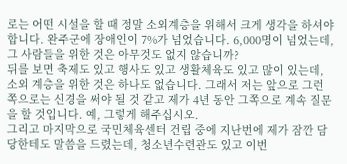로는 어떤 시설을 할 때 정말 소외계층을 위해서 크게 생각을 하셔야 합니다. 완주군에 장애인이 7%가 넘었습니다. 6,000명이 넘었는데, 그 사람들을 위한 것은 아무것도 없지 않습니까?
뒤를 보면 축제도 있고 행사도 있고 생활체육도 있고 많이 있는데, 소외 계층을 위한 것은 하나도 없습니다. 그래서 저는 앞으로 그런 쪽으로는 신경을 써야 될 것 같고 제가 4년 동안 그쪽으로 계속 질문을 할 것입니다. 예, 그렇게 해주십시오.
그리고 마지막으로 국민체육센터 건립 중에 지난번에 제가 잠깐 담당한테도 말씀을 드렸는데, 청소년수련관도 있고 이번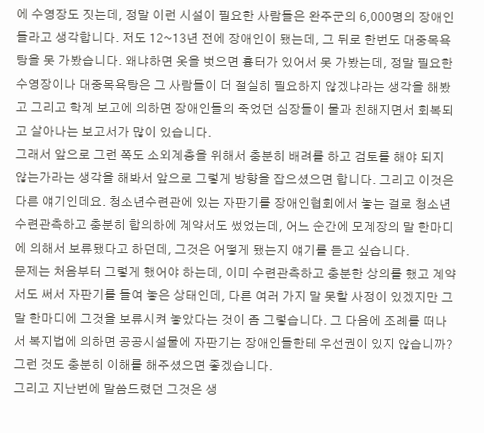에 수영장도 짓는데, 정말 이런 시설이 필요한 사람들은 완주군의 6,000명의 장애인들라고 생각합니다. 저도 12~13년 전에 장애인이 됐는데, 그 뒤로 한번도 대중목욕탕을 못 가봤습니다. 왜냐하면 옷을 벗으면 흉터가 있어서 못 가봤는데, 정말 필요한 수영장이나 대중목욕탕은 그 사람들이 더 절실히 필요하지 않겠냐라는 생각을 해봤고 그리고 학계 보고에 의하면 장애인들의 죽었던 심장들이 물과 친해지면서 회복되고 살아나는 보고서가 많이 있습니다.
그래서 앞으로 그런 쪽도 소외계층을 위해서 충분히 배려를 하고 검토를 해야 되지 않는가라는 생각을 해봐서 앞으로 그렇게 방향을 잡으셨으면 합니다. 그리고 이것은 다른 얘기인데요. 청소년수련관에 있는 자판기를 장애인협회에서 놓는 걸로 청소년수련관측하고 충분히 합의하에 계약서도 썼었는데, 어느 순간에 모계장의 말 한마디에 의해서 보류됐다고 하던데, 그것은 어떻게 됐는지 얘기를 듣고 싶습니다.
문제는 처음부터 그렇게 했어야 하는데, 이미 수련관측하고 충분한 상의를 했고 계약서도 써서 자판기를 들여 놓은 상태인데, 다른 여러 가지 말 못할 사정이 있겠지만 그 말 한마디에 그것을 보류시켜 놓았다는 것이 좀 그렇습니다. 그 다음에 조례를 떠나서 복지법에 의하면 공공시설물에 자판기는 장애인들한테 우선권이 있지 않습니까? 그런 것도 충분히 이해를 해주셨으면 좋겠습니다.
그리고 지난번에 말씀드렸던 그것은 생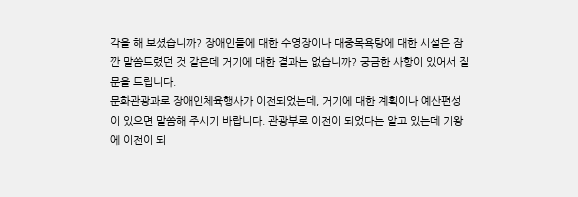각을 해 보셨습니까? 장애인들에 대한 수영장이나 대중목욕탕에 대한 시설은 잠깐 말씀드렸던 것 같은데 거기에 대한 결과는 없습니까? 궁금한 사항이 있어서 질문을 드립니다.
문화관광과로 장애인체육행사가 이전되었는데, 거기에 대한 계획이나 예산편성이 있으면 말씀해 주시기 바랍니다. 관광부로 이전이 되었다는 알고 있는데 기왕에 이전이 되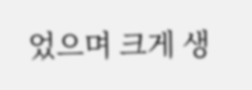었으며 크게 생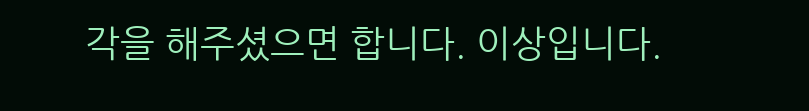각을 해주셨으면 합니다. 이상입니다.